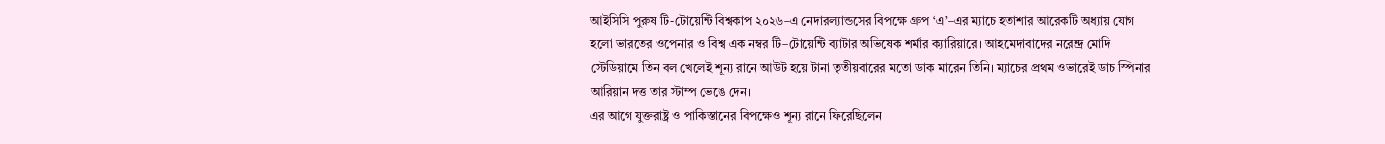আইসিসি পুরুষ টি-টোয়েন্টি বিশ্বকাপ ২০২৬–এ নেদারল্যান্ডসের বিপক্ষে গ্রুপ ‘এ’–এর ম্যাচে হতাশার আরেকটি অধ্যায় যোগ হলো ভারতের ওপেনার ও বিশ্ব এক নম্বর টি–টোয়েন্টি ব্যাটার অভিষেক শর্মার ক্যারিয়ারে। আহমেদাবাদের নরেন্দ্র মোদি স্টেডিয়ামে তিন বল খেলেই শূন্য রানে আউট হয়ে টানা তৃতীয়বারের মতো ডাক মারেন তিনি। ম্যাচের প্রথম ওভারেই ডাচ স্পিনার আরিয়ান দত্ত তার স্টাম্প ভেঙে দেন।
এর আগে যুক্তরাষ্ট্র ও পাকিস্তানের বিপক্ষেও শূন্য রানে ফিরেছিলেন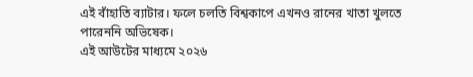এই বাঁহাতি ব্যাটার। ফলে চলতি বিশ্বকাপে এখনও রানের খাতা খুলতে পারেননি অভিষেক।
এই আউটের মাধ্যমে ২০২৬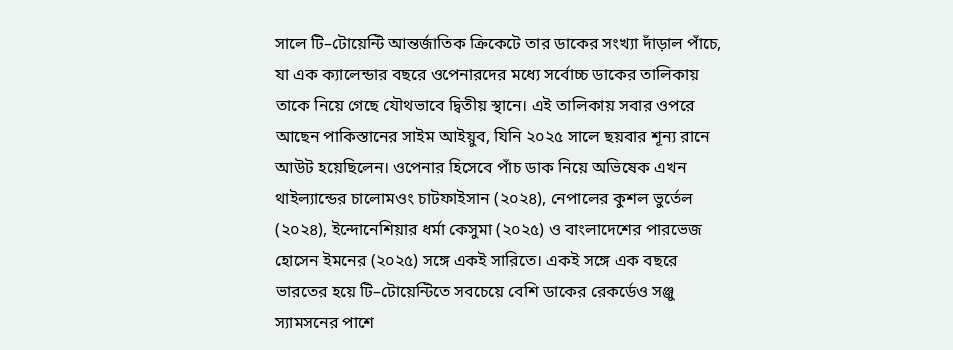সালে টি–টোয়েন্টি আন্তর্জাতিক ক্রিকেটে তার ডাকের সংখ্যা দাঁড়াল পাঁচে, যা এক ক্যালেন্ডার বছরে ওপেনারদের মধ্যে সর্বোচ্চ ডাকের তালিকায় তাকে নিয়ে গেছে যৌথভাবে দ্বিতীয় স্থানে। এই তালিকায় সবার ওপরে আছেন পাকিস্তানের সাইম আইয়ুব, যিনি ২০২৫ সালে ছয়বার শূন্য রানে আউট হয়েছিলেন। ওপেনার হিসেবে পাঁচ ডাক নিয়ে অভিষেক এখন থাইল্যান্ডের চালোমওং চাটফাইসান (২০২৪), নেপালের কুশল ভুর্তেল (২০২৪), ইন্দোনেশিয়ার ধর্মা কেসুমা (২০২৫) ও বাংলাদেশের পারভেজ হোসেন ইমনের (২০২৫) সঙ্গে একই সারিতে। একই সঙ্গে এক বছরে ভারতের হয়ে টি–টোয়েন্টিতে সবচেয়ে বেশি ডাকের রেকর্ডেও সঞ্জু স্যামসনের পাশে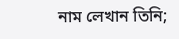নাম লেখান তিনি;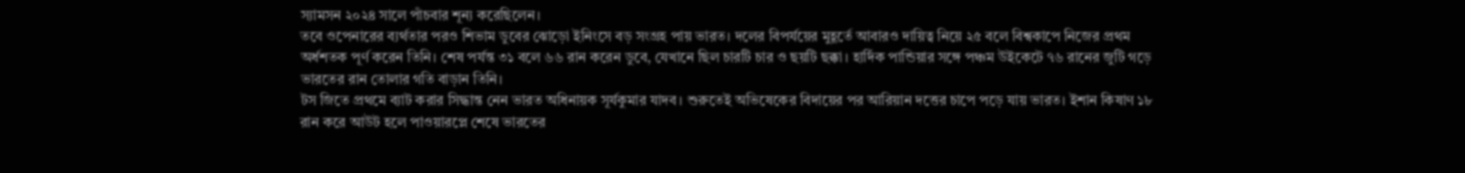স্যামসন ২০২৪ সালে পাঁচবার শূন্য করেছিলেন।
তবে ওপেনারের ব্যর্থতার পরও শিভাম ডুবের ঝোড়ো ইনিংসে বড় সংগ্রহ পায় ভারত। দলের বিপর্যয়ের মুহূর্তে আবারও দায়িত্ব নিয়ে ২৫ বলে বিশ্বকাপে নিজের প্রথম অর্ধশতক পূর্ণ করেন তিনি। শেষ পর্যন্ত ৩১ বলে ৬৬ রান করেন ডুবে, যেখানে ছিল চারটি চার ও ছয়টি ছক্কা। হার্দিক পান্ডিয়ার সঙ্গে পঞ্চম উইকেটে ৭৬ রানের জুটি গড়ে ভারতের রান তোলার গতি বাড়ান তিনি।
টস জিতে প্রথমে ব্যাট করার সিদ্ধান্ত নেন ভারত অধিনায়ক সূর্যকুমার যাদব। শুরুতেই অভিষেকের বিদায়ের পর আরিয়ান দত্তের চাপে পড়ে যায় ভারত। ইশান কিষাণ ১৮ রান করে আউট হলে পাওয়ারপ্লে শেষে ভারতের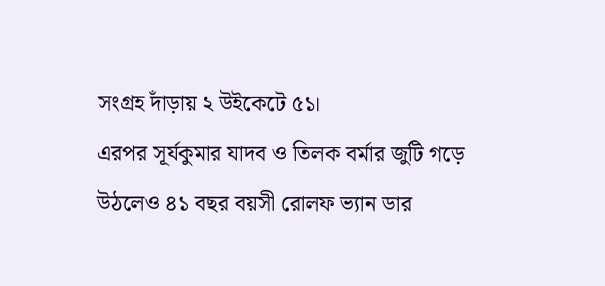সংগ্রহ দাঁড়ায় ২ উইকেটে ৫১।
এরপর সূর্যকুমার যাদব ও তিলক বর্মার জুটি গড়ে উঠলেও ৪১ বছর বয়সী রোলফ ভ্যান ডার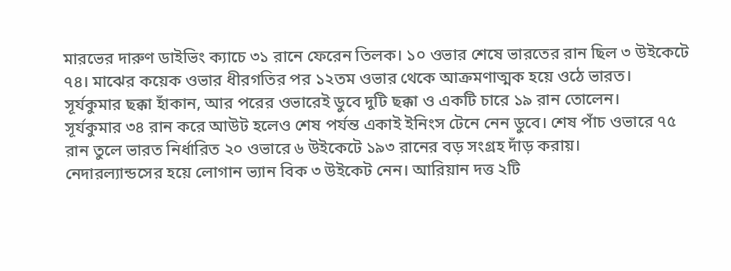মারভের দারুণ ডাইভিং ক্যাচে ৩১ রানে ফেরেন তিলক। ১০ ওভার শেষে ভারতের রান ছিল ৩ উইকেটে ৭৪। মাঝের কয়েক ওভার ধীরগতির পর ১২তম ওভার থেকে আক্রমণাত্মক হয়ে ওঠে ভারত। সূর্যকুমার ছক্কা হাঁকান, আর পরের ওভারেই ডুবে দুটি ছক্কা ও একটি চারে ১৯ রান তোলেন।
সূর্যকুমার ৩৪ রান করে আউট হলেও শেষ পর্যন্ত একাই ইনিংস টেনে নেন ডুবে। শেষ পাঁচ ওভারে ৭৫ রান তুলে ভারত নির্ধারিত ২০ ওভারে ৬ উইকেটে ১৯৩ রানের বড় সংগ্রহ দাঁড় করায়।
নেদারল্যান্ডসের হয়ে লোগান ভ্যান বিক ৩ উইকেট নেন। আরিয়ান দত্ত ২টি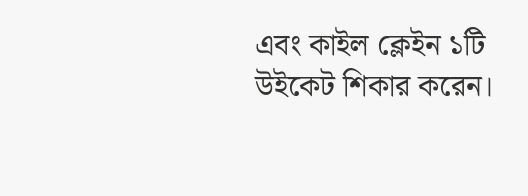এবং কাইল ক্লেইন ১টি উইকেট শিকার করেন।